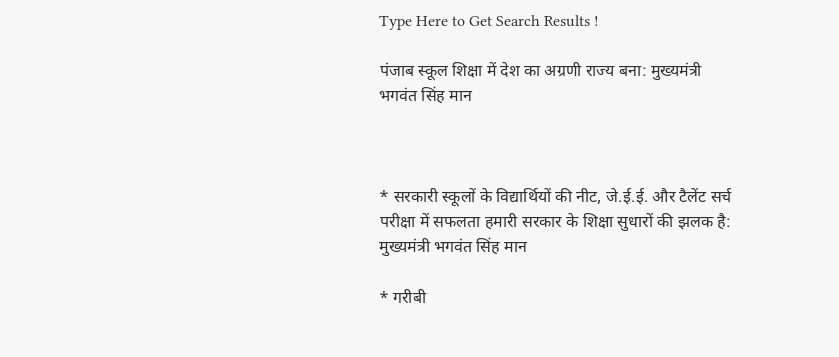Type Here to Get Search Results !

पंजाब स्कूल शिक्षा में देश का अग्रणी राज्य बना: मुख्यमंत्री भगवंत सिंह मान



* सरकारी स्कूलों के विद्यार्थियों की नीट, जे.ई.ई. और टैलेंट सर्च परीक्षा में सफलता हमारी सरकार के शिक्षा सुधारों की झलक है: मुख्यमंत्री भगवंत सिंह मान

* गरीबी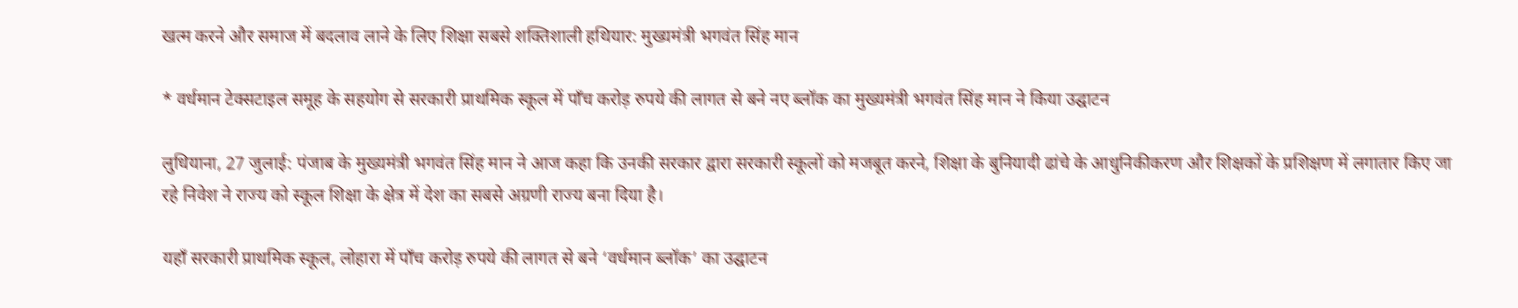खत्म करने और समाज में बदलाव लाने के लिए शिक्षा सबसे शक्तिशाली हथियार: मुख्यमंत्री भगवंत सिंह मान

* वर्धमान टेक्सटाइल समूह के सहयोग से सरकारी प्राथमिक स्कूल में पाँच करोड़ रुपये की लागत से बने नए ब्लॉक का मुख्यमंत्री भगवंत सिंह मान ने किया उद्घाटन

लुधियाना, 27 जुलाई: पंजाब के मुख्यमंत्री भगवंत सिंह मान ने आज कहा कि उनकी सरकार द्वारा सरकारी स्कूलों को मजबूत करने, शिक्षा के बुनियादी ढांचे के आधुनिकीकरण और शिक्षकों के प्रशिक्षण में लगातार किए जा रहे निवेश ने राज्य को स्कूल शिक्षा के क्षेत्र में देश का सबसे अग्रणी राज्य बना दिया है।

यहाँ सरकारी प्राथमिक स्कूल, लोहारा में पाँच करोड़ रुपये की लागत से बने ‘वर्धमान ब्लॉक’ का उद्घाटन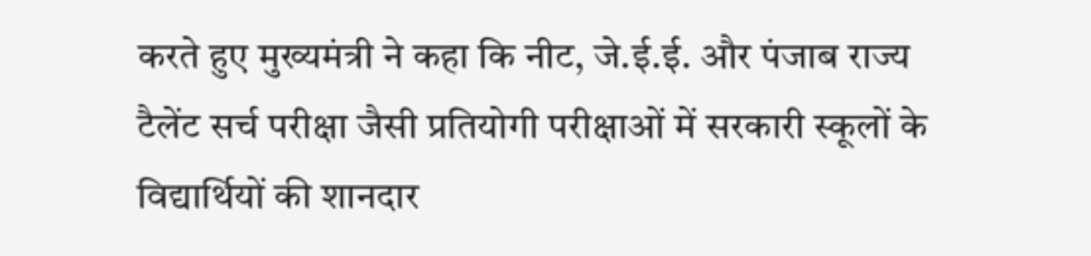करते हुए मुख्यमंत्री ने कहा कि नीट, जे.ई.ई. और पंजाब राज्य टैलेंट सर्च परीक्षा जैसी प्रतियोगी परीक्षाओं में सरकारी स्कूलों के विद्यार्थियों की शानदार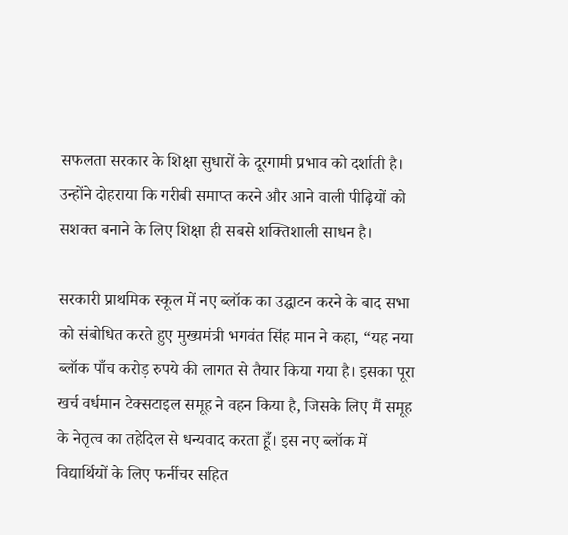सफलता सरकार के शिक्षा सुधारों के दूरगामी प्रभाव को दर्शाती है। उन्होंने दोहराया कि गरीबी समाप्त करने और आने वाली पीढ़ियों को सशक्त बनाने के लिए शिक्षा ही सबसे शक्तिशाली साधन है।

सरकारी प्राथमिक स्कूल में नए ब्लॉक का उद्घाटन करने के बाद सभा को संबोधित करते हुए मुख्यमंत्री भगवंत सिंह मान ने कहा, “यह नया ब्लॉक पाँच करोड़ रुपये की लागत से तैयार किया गया है। इसका पूरा खर्च वर्धमान टेक्सटाइल समूह ने वहन किया है, जिसके लिए मैं समूह के नेतृत्व का तहेदिल से धन्यवाद करता हूँ। इस नए ब्लॉक में विद्यार्थियों के लिए फर्नीचर सहित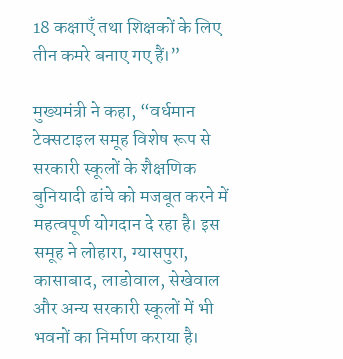18 कक्षाएँ तथा शिक्षकों के लिए तीन कमरे बनाए गए हैं।”

मुख्यमंत्री ने कहा, “वर्धमान टेक्सटाइल समूह विशेष रूप से सरकारी स्कूलों के शैक्षणिक बुनियादी ढांचे को मजबूत करने में महत्वपूर्ण योगदान दे रहा है। इस समूह ने लोहारा, ग्यासपुरा, कासाबाद, लाडोवाल, सेखेवाल और अन्य सरकारी स्कूलों में भी भवनों का निर्माण कराया है।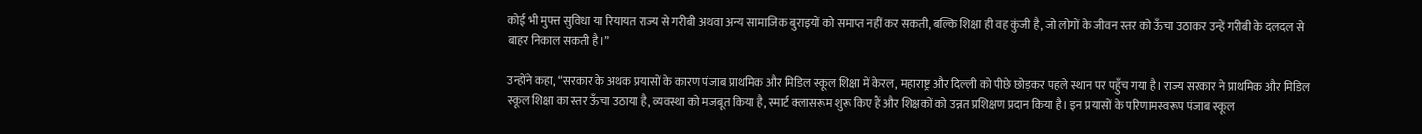कोई भी मुफ्त सुविधा या रियायत राज्य से गरीबी अथवा अन्य सामाजिक बुराइयों को समाप्त नहीं कर सकती, बल्कि शिक्षा ही वह कुंजी है, जो लोगों के जीवन स्तर को ऊँचा उठाकर उन्हें गरीबी के दलदल से बाहर निकाल सकती है।”

उन्होंने कहा, “सरकार के अथक प्रयासों के कारण पंजाब प्राथमिक और मिडिल स्कूल शिक्षा में केरल, महाराष्ट्र और दिल्ली को पीछे छोड़कर पहले स्थान पर पहुँच गया है। राज्य सरकार ने प्राथमिक और मिडिल स्कूल शिक्षा का स्तर ऊँचा उठाया है, व्यवस्था को मजबूत किया है, स्मार्ट क्लासरूम शुरू किए हैं और शिक्षकों को उन्नत प्रशिक्षण प्रदान किया है। इन प्रयासों के परिणामस्वरूप पंजाब स्कूल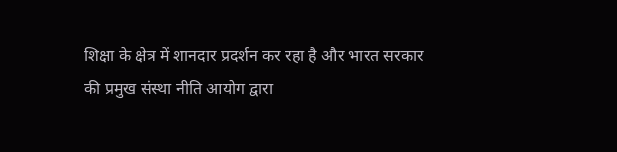शिक्षा के क्षेत्र में शानदार प्रदर्शन कर रहा है और भारत सरकार की प्रमुख संस्था नीति आयोग द्वारा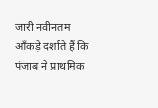जारी नवीनतम आँकड़े दर्शाते हैं कि पंजाब ने प्राथमिक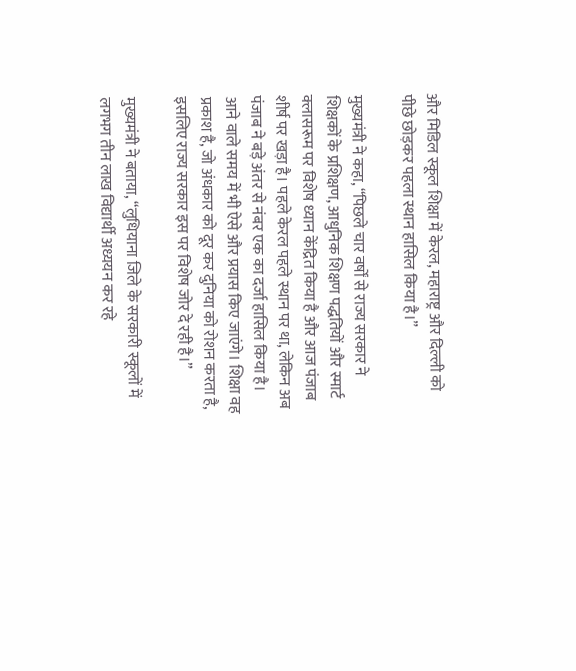और मिडिल स्कूल शिक्षा में केरल, महाराष्ट्र और दिल्ली को पीछे छोड़कर पहला स्थान हासिल किया है।”

मुख्यमंत्री ने कहा, “पिछले चार वर्षों से राज्य सरकार ने शिक्षकों के प्रशिक्षण, आधुनिक शिक्षण पद्धतियों और स्मार्ट क्लासरूम पर विशेष ध्यान केंद्रित किया है और आज पंजाब शीर्ष पर खड़ा है। पहले केरल पहले स्थान पर था, लेकिन अब पंजाब ने बड़े अंतर से नंबर एक का दर्जा हासिल किया है। आने वाले समय में भी ऐसे और प्रयास किए जाएंगे। शिक्षा वह प्रकाश है, जो अंधकार को दूर कर दुनिया को रोशन करता है, इसलिए राज्य सरकार इस पर विशेष जोर दे रही है।”

मुख्यमंत्री ने बताया, “लुधियाना जिले के सरकारी स्कूलों में लगभग तीन लाख विद्यार्थी अध्ययन कर रहे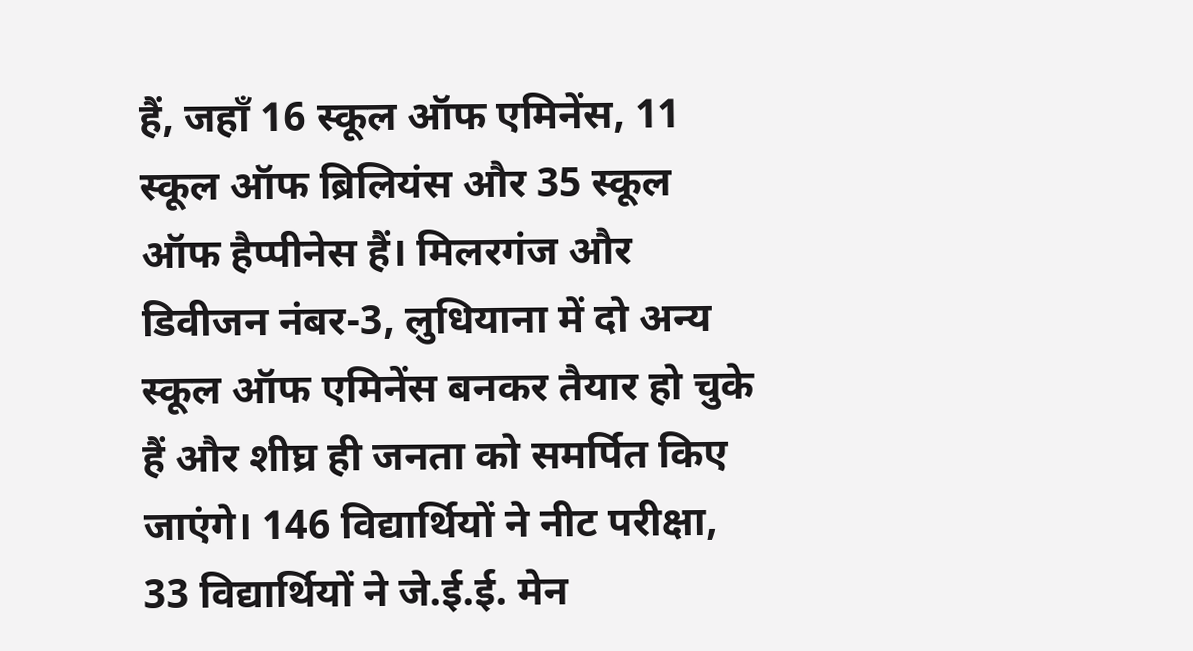हैं, जहाँ 16 स्कूल ऑफ एमिनेंस, 11 स्कूल ऑफ ब्रिलियंस और 35 स्कूल ऑफ हैप्पीनेस हैं। मिलरगंज और डिवीजन नंबर-3, लुधियाना में दो अन्य स्कूल ऑफ एमिनेंस बनकर तैयार हो चुके हैं और शीघ्र ही जनता को समर्पित किए जाएंगे। 146 विद्यार्थियों ने नीट परीक्षा, 33 विद्यार्थियों ने जे.ई.ई. मेन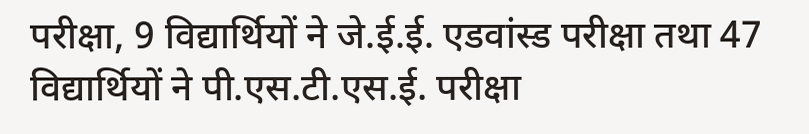परीक्षा, 9 विद्यार्थियों ने जे.ई.ई. एडवांस्ड परीक्षा तथा 47 विद्यार्थियों ने पी.एस.टी.एस.ई. परीक्षा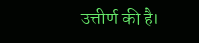उत्तीर्ण की है।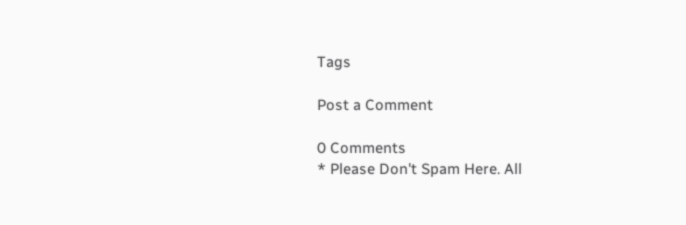Tags

Post a Comment

0 Comments
* Please Don't Spam Here. All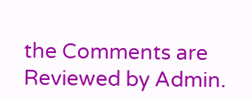the Comments are Reviewed by Admin.